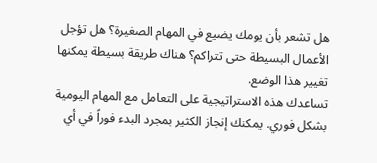هل تشعر بأن يومك يضيع في المهام الصغيرة؟ هل تؤجل الأعمال البسيطة حتى تتراكم؟ هناك طريقة بسيطة يمكنها تغيير هذا الوضع.
تساعدك هذه الاستراتيجية على التعامل مع المهام اليومية بشكل فوري. يمكنك إنجاز الكثير بمجرد البدء فوراً في أي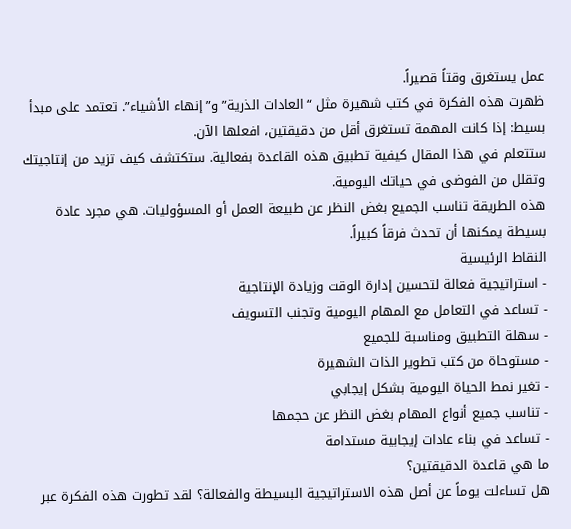عمل يستغرق وقتاً قصيراً.
ظهرت هذه الفكرة في كتب شهيرة مثل “العادات الذرية” و”إنهاء الأشياء”. تعتمد على مبدأ بسيط: إذا كانت المهمة تستغرق أقل من دقيقتين، افعلها الآن.
ستتعلم في هذا المقال كيفية تطبيق هذه القاعدة بفعالية. ستكتشف كيف تزيد من إنتاجيتك وتقلل من الفوضى في حياتك اليومية.
هذه الطريقة تناسب الجميع بغض النظر عن طبيعة العمل أو المسؤوليات. هي مجرد عادة بسيطة يمكنها أن تحدث فرقاً كبيراً.
النقاط الرئيسية
- استراتيجية فعالة لتحسين إدارة الوقت وزيادة الإنتاجية
- تساعد في التعامل مع المهام اليومية وتجنب التسويف
- سهلة التطبيق ومناسبة للجميع
- مستوحاة من كتب تطوير الذات الشهيرة
- تغير نمط الحياة اليومية بشكل إيجابي
- تناسب جميع أنواع المهام بغض النظر عن حجمها
- تساعد في بناء عادات إيجابية مستدامة
ما هي قاعدة الدقيقتين؟
هل تساءلت يوماً عن أصل هذه الاستراتيجية البسيطة والفعالة؟ لقد تطورت هذه الفكرة عبر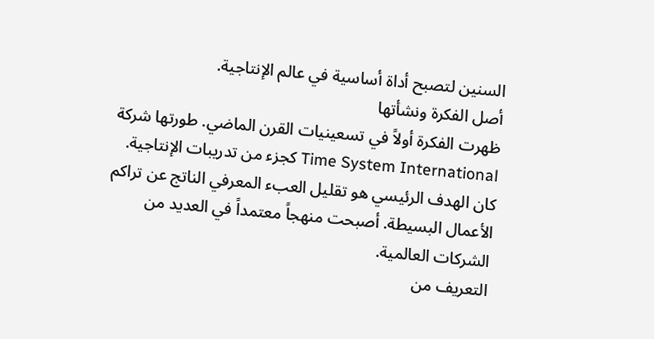السنين لتصبح أداة أساسية في عالم الإنتاجية.
أصل الفكرة ونشأتها
ظهرت الفكرة أولاً في تسعينيات القرن الماضي. طورتها شركة Time System International كجزء من تدريبات الإنتاجية.
كان الهدف الرئيسي هو تقليل العبء المعرفي الناتج عن تراكم الأعمال البسيطة. أصبحت منهجاً معتمداً في العديد من الشركات العالمية.
التعريف من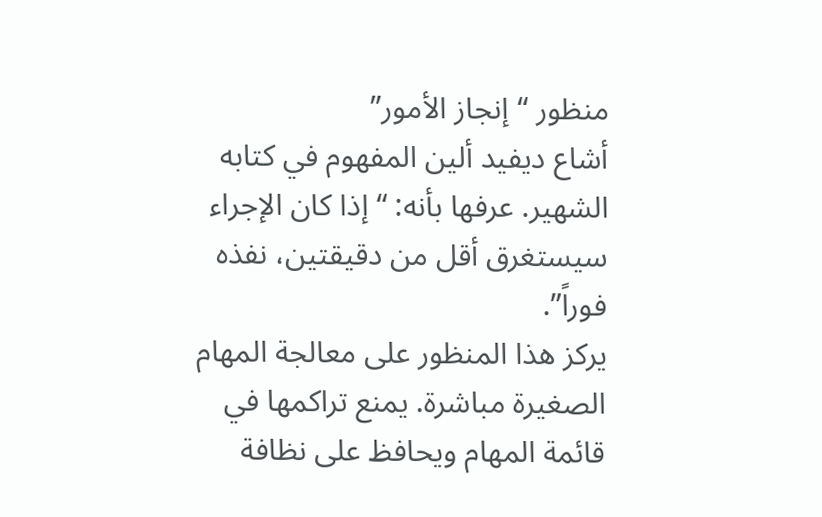منظور “إنجاز الأمور”
أشاع ديفيد ألين المفهوم في كتابه الشهير. عرفها بأنه: “إذا كان الإجراء سيستغرق أقل من دقيقتين، نفذه فوراً”.
يركز هذا المنظور على معالجة المهام الصغيرة مباشرة. يمنع تراكمها في قائمة المهام ويحافظ على نظافة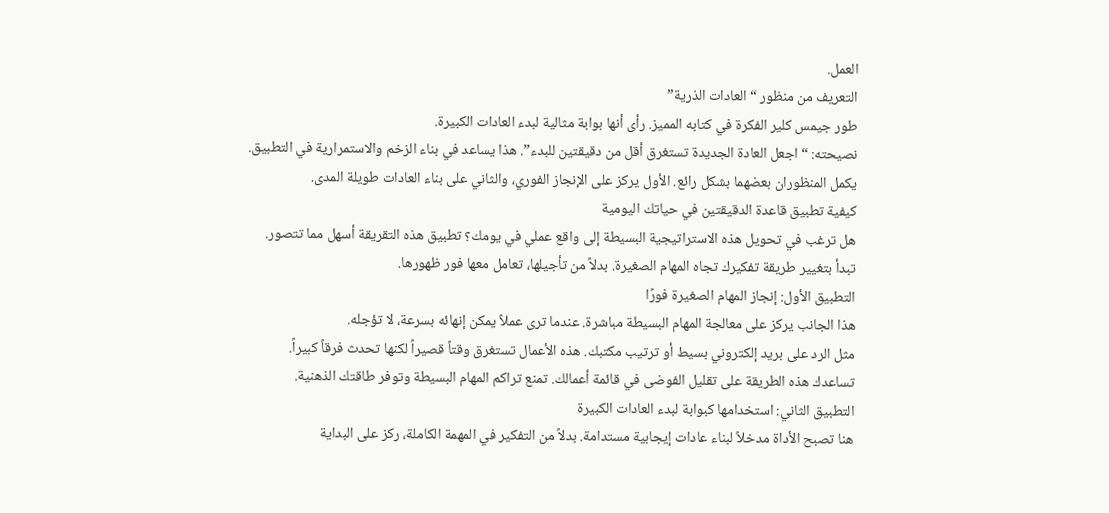العمل.
التعريف من منظور “العادات الذرية”
طور جيمس كلير الفكرة في كتابه المميز. رأى أنها بوابة مثالية لبدء العادات الكبيرة.
نصيحته: “اجعل العادة الجديدة تستغرق أقل من دقيقتين للبدء”. هذا يساعد في بناء الزخم والاستمرارية في التطبيق.
يكمل المنظوران بعضهما بشكل رائع. الأول يركز على الإنجاز الفوري، والثاني على بناء العادات طويلة المدى.
كيفية تطبيق قاعدة الدقيقتين في حياتك اليومية
هل ترغب في تحويل هذه الاستراتيجية البسيطة إلى واقع عملي في يومك؟ تطبيق هذه التقريقة أسهل مما تتصور.
تبدأ بتغيير طريقة تفكيرك تجاه المهام الصغيرة. بدلاً من تأجيلها، تعامل معها فور ظهورها.
التطبيق الأول: إنجاز المهام الصغيرة فورًا
هذا الجانب يركز على معالجة المهام البسيطة مباشرة. عندما ترى عملاً يمكن إنهائه بسرعة، لا تؤجله.
مثل الرد على بريد إلكتروني بسيط أو ترتيب مكتبك. هذه الأعمال تستغرق وقتاً قصيراً لكنها تحدث فرقاً كبيراً.
تساعدك هذه الطريقة على تقليل الفوضى في قائمة أعمالك. تمنع تراكم المهام البسيطة وتوفر طاقتك الذهنية.
التطبيق الثاني: استخدامها كبوابة لبدء العادات الكبيرة
هنا تصبح الأداة مدخلاً لبناء عادات إيجابية مستدامة. بدلاً من التفكير في المهمة الكاملة، ركز على البداية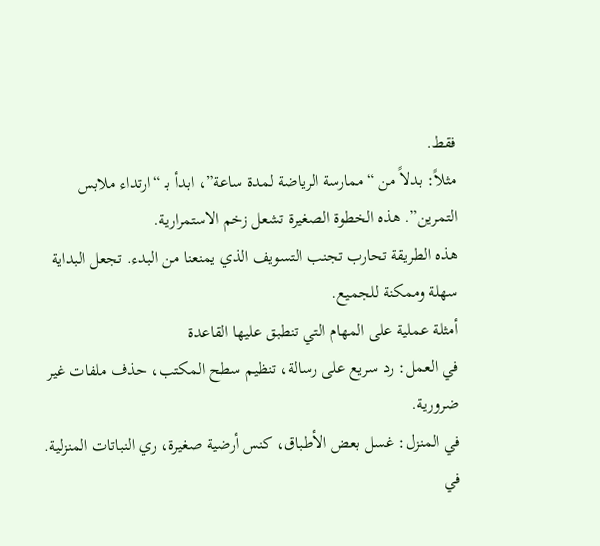فقط.
مثلاً: بدلاً من “ممارسة الرياضة لمدة ساعة”، ابدأ بـ “ارتداء ملابس التمرين”. هذه الخطوة الصغيرة تشعل زخم الاستمرارية.
هذه الطريقة تحارب تجنب التسويف الذي يمنعنا من البدء. تجعل البداية سهلة وممكنة للجميع.
أمثلة عملية على المهام التي تنطبق عليها القاعدة
في العمل: رد سريع على رسالة، تنظيم سطح المكتب، حذف ملفات غير ضرورية.
في المنزل: غسل بعض الأطباق، كنس أرضية صغيرة، ري النباتات المنزلية.
في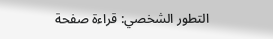التطور الشخصي: قراءة صفحة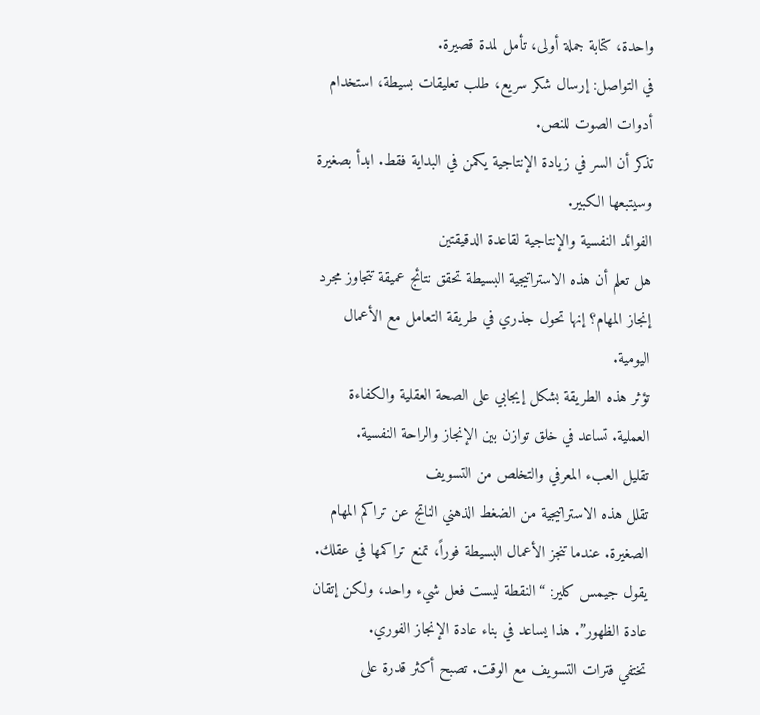واحدة، كتابة جملة أولى، تأمل لمدة قصيرة.
في التواصل: إرسال شكر سريع، طلب تعليقات بسيطة، استخدام أدوات الصوت للنص.
تذكر أن السر في زيادة الإنتاجية يكمن في البداية فقط. ابدأ بصغيرة وسيتبعها الكبير.
الفوائد النفسية والإنتاجية لقاعدة الدقيقتين
هل تعلم أن هذه الاستراتيجية البسيطة تحقق نتائج عميقة تتجاوز مجرد إنجاز المهام؟ إنها تحول جذري في طريقة التعامل مع الأعمال اليومية.
تؤثر هذه الطريقة بشكل إيجابي على الصحة العقلية والكفاءة العملية. تساعد في خلق توازن بين الإنجاز والراحة النفسية.
تقليل العبء المعرفي والتخلص من التسويف
تقلل هذه الاستراتيجية من الضغط الذهني الناتج عن تراكم المهام الصغيرة. عندما تنجز الأعمال البسيطة فوراً، تمنع تراكمها في عقلك.
يقول جيمس كلير: “النقطة ليست فعل شيء واحد، ولكن إتقان عادة الظهور”. هذا يساعد في بناء عادة الإنجاز الفوري.
تختفي فترات التسويف مع الوقت. تصبح أكثر قدرة على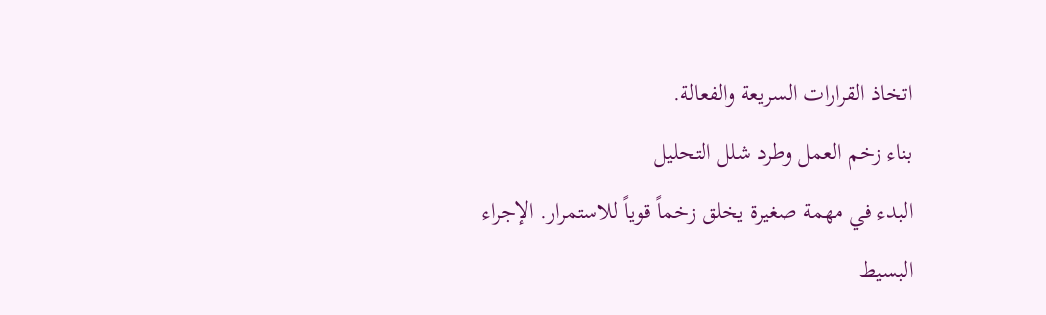اتخاذ القرارات السريعة والفعالة.
بناء زخم العمل وطرد شلل التحليل
البدء في مهمة صغيرة يخلق زخماً قوياً للاستمرار. الإجراء البسيط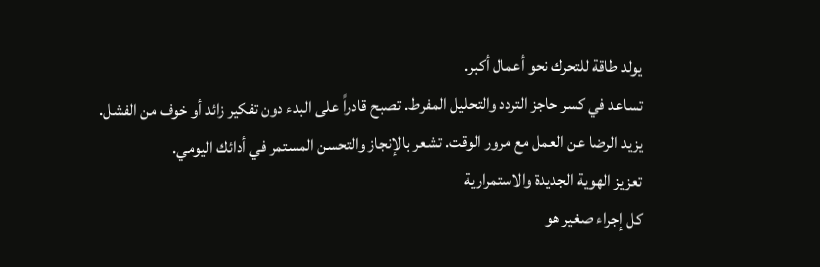يولد طاقة للتحرك نحو أعمال أكبر.
تساعد في كسر حاجز التردد والتحليل المفرط. تصبح قادراً على البدء دون تفكير زائد أو خوف من الفشل.
يزيد الرضا عن العمل مع مرور الوقت. تشعر بالإنجاز والتحسن المستمر في أدائك اليومي.
تعزيز الهوية الجديدة والاستمرارية
كل إجراء صغير هو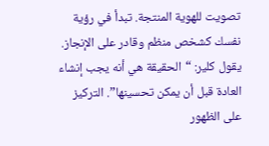تصويت للهوية المنتجة. تبدأ في رؤية نفسك كشخص منظم وقادر على الإنجاز.
يقول كلير: “الحقيقة هي أنه يجب إنشاء العادة قبل أن يمكن تحسينها”. التركيز على الظهور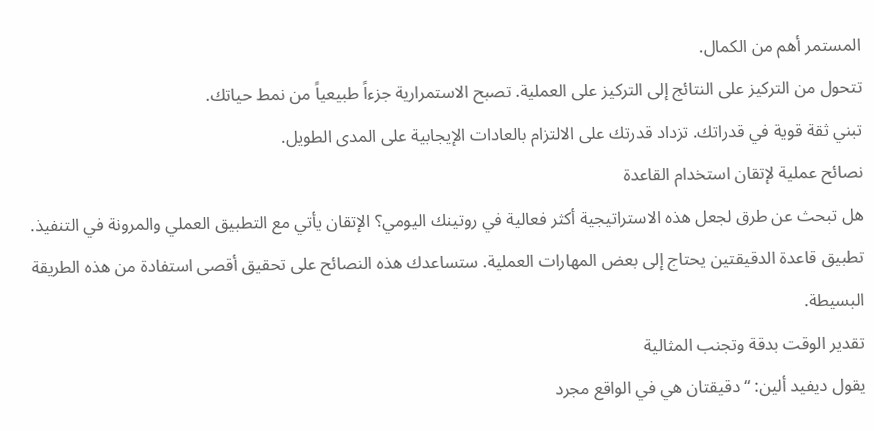المستمر أهم من الكمال.
تتحول من التركيز على النتائج إلى التركيز على العملية. تصبح الاستمرارية جزءاً طبيعياً من نمط حياتك.
تبني ثقة قوية في قدراتك. تزداد قدرتك على الالتزام بالعادات الإيجابية على المدى الطويل.
نصائح عملية لإتقان استخدام القاعدة
هل تبحث عن طرق لجعل هذه الاستراتيجية أكثر فعالية في روتينك اليومي؟ الإتقان يأتي مع التطبيق العملي والمرونة في التنفيذ.
تطبيق قاعدة الدقيقتين يحتاج إلى بعض المهارات العملية. ستساعدك هذه النصائح على تحقيق أقصى استفادة من هذه الطريقة البسيطة.
تقدير الوقت بدقة وتجنب المثالية
يقول ديفيد ألين: “دقيقتان هي في الواقع مجرد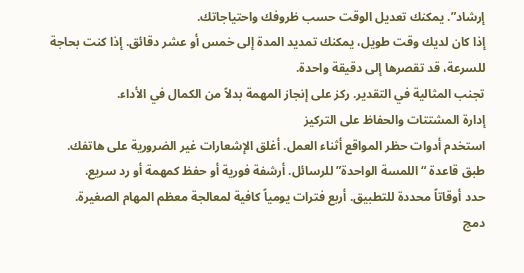إرشاد”. يمكنك تعديل الوقت حسب ظروفك واحتياجاتك.
إذا كان لديك وقت طويل، يمكنك تمديد المدة إلى خمس أو عشر دقائق. إذا كنت بحاجة للسرعة، قد تقصرها إلى دقيقة واحدة.
تجنب المثالية في التقدير. ركز على إنجاز المهمة بدلاً من الكمال في الأداء.
إدارة المشتتات والحفاظ على التركيز
استخدم أدوات حظر المواقع أثناء العمل. أغلق الإشعارات غير الضرورية على هاتفك.
طبق قاعدة “اللمسة الواحدة” للرسائل. أرشفة فورية أو حفظ كمهمة أو رد سريع.
حدد أوقاتاً محددة للتطبيق. أربع فترات يومياً كافية لمعالجة معظم المهام الصغيرة.
دمج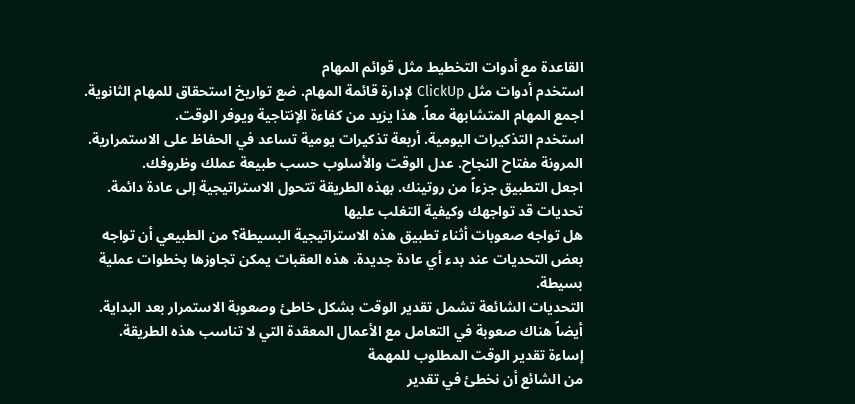القاعدة مع أدوات التخطيط مثل قوائم المهام
استخدم أدوات مثل ClickUp لإدارة قائمة المهام. ضع تواريخ استحقاق للمهام الثانوية.
اجمع المهام المتشابهة معاً. هذا يزيد من كفاءة الإنتاجية ويوفر الوقت.
استخدم التذكيرات اليومية. أربعة تذكيرات يومية تساعد في الحفاظ على الاستمرارية.
المرونة مفتاح النجاح. عدل الوقت والأسلوب حسب طبيعة عملك وظروفك.
اجعل التطبيق جزءاً من روتينك. بهذه الطريقة تتحول الاستراتيجية إلى عادة دائمة.
تحديات قد تواجهك وكيفية التغلب عليها
هل تواجه صعوبات أثناء تطبيق هذه الاستراتيجية البسيطة؟ من الطبيعي أن تواجه بعض التحديات عند بدء أي عادة جديدة. هذه العقبات يمكن تجاوزها بخطوات عملية بسيطة.
التحديات الشائعة تشمل تقدير الوقت بشكل خاطئ وصعوبة الاستمرار بعد البداية. أيضاً هناك صعوبة في التعامل مع الأعمال المعقدة التي لا تناسب هذه الطريقة.
إساءة تقدير الوقت المطلوب للمهمة
من الشائع أن نخطئ في تقدير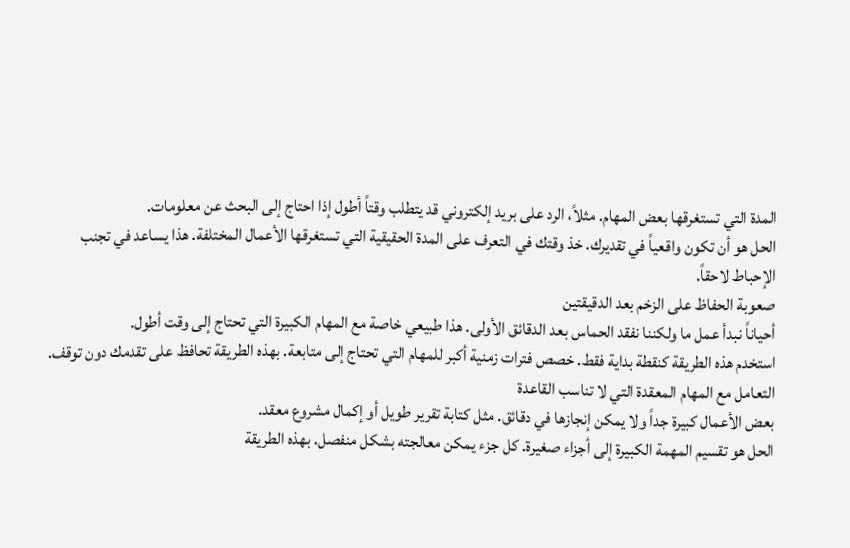المدة التي تستغرقها بعض المهام. مثلاً، الرد على بريد إلكتروني قد يتطلب وقتاً أطول إذا احتاج إلى البحث عن معلومات.
الحل هو أن تكون واقعياً في تقديرك. خذ وقتك في التعرف على المدة الحقيقية التي تستغرقها الأعمال المختلفة. هذا يساعد في تجنب الإحباط لاحقاً.
صعوبة الحفاظ على الزخم بعد الدقيقتين
أحياناً نبدأ عمل ما ولكننا نفقد الحماس بعد الدقائق الأولى. هذا طبيعي خاصة مع المهام الكبيرة التي تحتاج إلى وقت أطول.
استخدم هذه الطريقة كنقطة بداية فقط. خصص فترات زمنية أكبر للمهام التي تحتاج إلى متابعة. بهذه الطريقة تحافظ على تقدمك دون توقف.
التعامل مع المهام المعقدة التي لا تناسب القاعدة
بعض الأعمال كبيرة جداً ولا يمكن إنجازها في دقائق. مثل كتابة تقرير طويل أو إكمال مشروع معقد.
الحل هو تقسيم المهمة الكبيرة إلى أجزاء صغيرة. كل جزء يمكن معالجته بشكل منفصل. بهذه الطريقة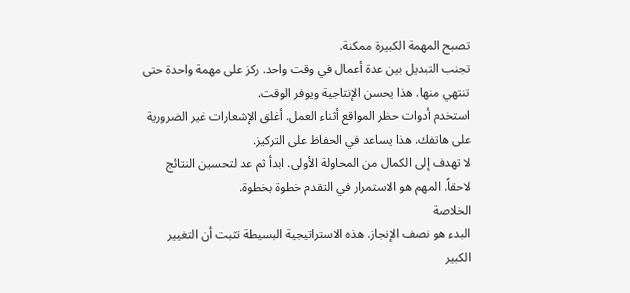تصبح المهمة الكبيرة ممكنة.
تجنب التبديل بين عدة أعمال في وقت واحد. ركز على مهمة واحدة حتى تنتهي منها. هذا يحسن الإنتاجية ويوفر الوقت.
استخدم أدوات حظر المواقع أثناء العمل. أغلق الإشعارات غير الضرورية على هاتفك. هذا يساعد في الحفاظ على التركيز.
لا تهدف إلى الكمال من المحاولة الأولى. ابدأ ثم عد لتحسين النتائج لاحقاً. المهم هو الاستمرار في التقدم خطوة بخطوة.
الخلاصة
البدء هو نصف الإنجاز. هذه الاستراتيجية البسيطة تثبت أن التغيير الكبير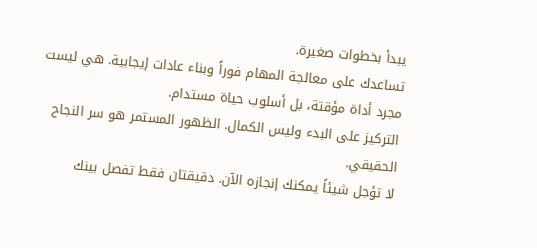يبدأ بخطوات صغيرة.
تساعدك على معالجة المهام فوراً وبناء عادات إيجابية. هي ليست مجرد أداة مؤقتة، بل أسلوب حياة مستدام.
التركيز على البدء وليس الكمال. الظهور المستمر هو سر النجاح الحقيقي.
لا تؤجل شيئاً يمكنك إنجازه الآن. دقيقتان فقط تفصل بينك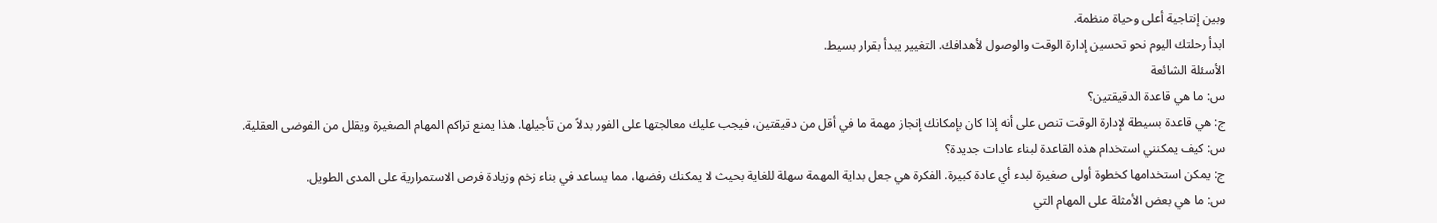وبين إنتاجية أعلى وحياة منظمة.
ابدأ رحلتك اليوم نحو تحسين إدارة الوقت والوصول لأهدافك. التغيير يبدأ بقرار بسيط.
الأسئلة الشائعة
س: ما هي قاعدة الدقيقتين؟
ج: هي قاعدة بسيطة لإدارة الوقت تنص على أنه إذا كان بإمكانك إنجاز مهمة ما في أقل من دقيقتين، فيجب عليك معالجتها على الفور بدلاً من تأجيلها. هذا يمنع تراكم المهام الصغيرة ويقلل من الفوضى العقلية.
س: كيف يمكنني استخدام هذه القاعدة لبناء عادات جديدة؟
ج: يمكن استخدامها كخطوة أولى صغيرة لبدء أي عادة كبيرة. الفكرة هي جعل بداية المهمة سهلة للغاية بحيث لا يمكنك رفضها، مما يساعد في بناء زخم وزيادة فرص الاستمرارية على المدى الطويل.
س: ما هي بعض الأمثلة على المهام التي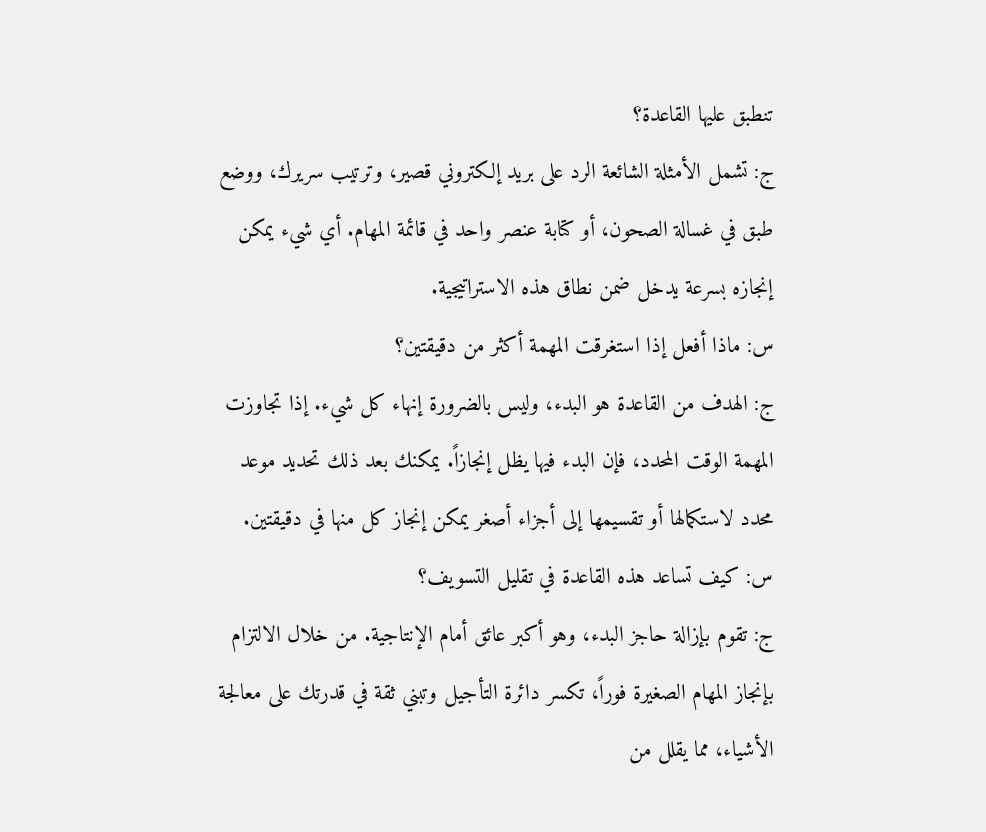تنطبق عليها القاعدة؟
ج: تشمل الأمثلة الشائعة الرد على بريد إلكتروني قصير، وترتيب سريرك، ووضع طبق في غسالة الصحون، أو كتابة عنصر واحد في قائمة المهام. أي شيء يمكن إنجازه بسرعة يدخل ضمن نطاق هذه الاستراتيجية.
س: ماذا أفعل إذا استغرقت المهمة أكثر من دقيقتين؟
ج: الهدف من القاعدة هو البدء، وليس بالضرورة إنهاء كل شيء. إذا تجاوزت المهمة الوقت المحدد، فإن البدء فيها يظل إنجازاً. يمكنك بعد ذلك تحديد موعد محدد لاستكمالها أو تقسيمها إلى أجزاء أصغر يمكن إنجاز كل منها في دقيقتين.
س: كيف تساعد هذه القاعدة في تقليل التسويف؟
ج: تقوم بإزالة حاجز البدء، وهو أكبر عائق أمام الإنتاجية. من خلال الالتزام بإنجاز المهام الصغيرة فوراً، تكسر دائرة التأجيل وتبني ثقة في قدرتك على معالجة الأشياء، مما يقلل من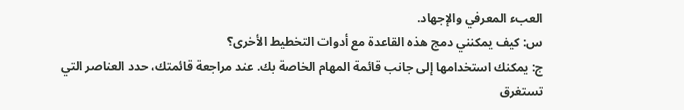العبء المعرفي والإجهاد.
س: كيف يمكنني دمج هذه القاعدة مع أدوات التخطيط الأخرى؟
ج: يمكنك استخدامها إلى جانب قائمة المهام الخاصة بك. عند مراجعة قائمتك، حدد العناصر التي تستغرق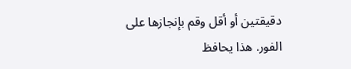دقيقتين أو أقل وقم بإنجازها على الفور. هذا يحافظ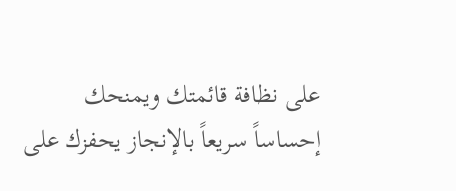على نظافة قائمتك ويمنحك إحساساً سريعاً بالإنجاز يحفزك على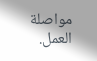مواصلة العمل.